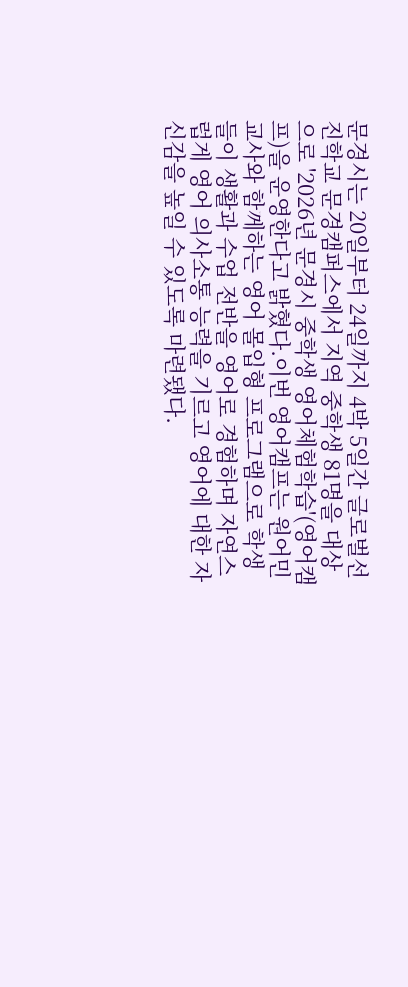문경시는 20일부터 24일까지 4박 5일간 글로벌선진학교 문경캠퍼스에서 지역 중학생 81명을 대상으로 '2026년 문경시 중학생 영어체험학습'(영어캠프)을 운영한다고 밝혔다.이번 영어캠프는 원어민 교사와 함께하는 영어 몰입형 프로그램으로 학생들이 생활과 수업 전반을 영어로 경험하며 자연스럽게 영어 의사소통 능력을 기르고 영어에 대한 자신감을 높일 수 있도록 마련됐다.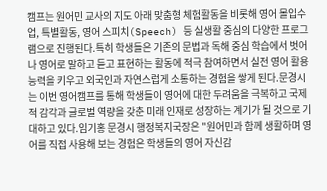캠프는 원어민 교사의 지도 아래 맞춤형 체험활동을 비롯해 영어 몰입수업, 특별활동, 영어 스피치(Speech) 등 실생활 중심의 다양한 프로그램으로 진행된다.특히 학생들은 기존의 문법과 독해 중심 학습에서 벗어나 영어로 말하고 듣고 표현하는 활동에 적극 참여하면서 실전 영어 활용 능력을 키우고 외국인과 자연스럽게 소통하는 경험을 쌓게 된다.문경시는 이번 영어캠프를 통해 학생들이 영어에 대한 두려움을 극복하고 국제적 감각과 글로벌 역량을 갖춘 미래 인재로 성장하는 계기가 될 것으로 기대하고 있다.임기홍 문경시 행정복지국장은 "원어민과 함께 생활하며 영어를 직접 사용해 보는 경험은 학생들의 영어 자신감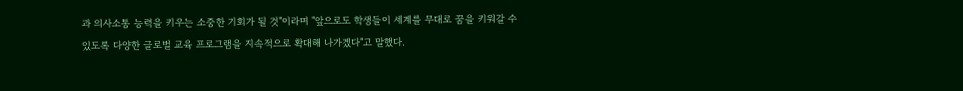과 의사소통 능력을 키우는 소중한 기회가 될 것"이라며 "앞으로도 학생들이 세계를 무대로 꿈을 키워갈 수 있도록 다양한 글로벌 교육 프로그램을 지속적으로 확대해 나가겠다"고 말했다.